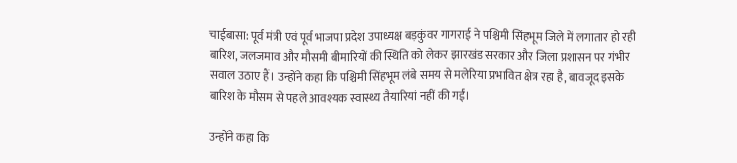चाईबासा: पूर्व मंत्री एवं पूर्व भाजपा प्रदेश उपाध्यक्ष बड़कुंवर गागराई ने पश्चिमी सिंहभूम जिले में लगातार हो रही बारिश, जलजमाव और मौसमी बीमारियों की स्थिति को लेकर झारखंड सरकार और जिला प्रशासन पर गंभीर सवाल उठाए हैं। उन्होंने कहा कि पश्चिमी सिंहभूम लंबे समय से मलेरिया प्रभावित क्षेत्र रहा है, बावजूद इसके बारिश के मौसम से पहले आवश्यक स्वास्थ्य तैयारियां नहीं की गईं।

उन्होंने कहा कि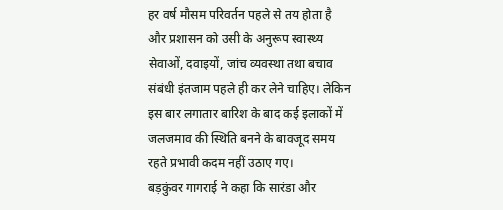हर वर्ष मौसम परिवर्तन पहले से तय होता है और प्रशासन को उसी के अनुरूप स्वास्थ्य सेवाओं, दवाइयों, जांच व्यवस्था तथा बचाव संबंधी इंतजाम पहले ही कर लेने चाहिए। लेकिन इस बार लगातार बारिश के बाद कई इलाकों में जलजमाव की स्थिति बनने के बावजूद समय रहते प्रभावी कदम नहीं उठाए गए।
बड़कुंवर गागराई ने कहा कि सारंडा और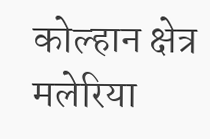कोल्हान क्षेत्र मलेरिया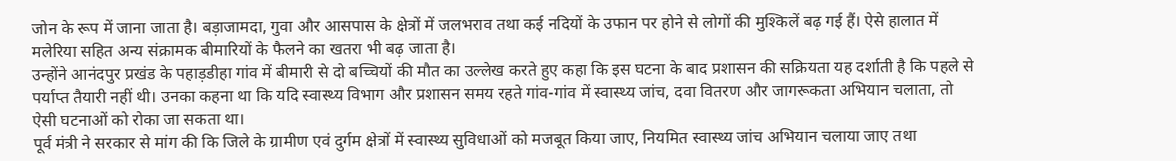जोन के रूप में जाना जाता है। बड़ाजामदा, गुवा और आसपास के क्षेत्रों में जलभराव तथा कई नदियों के उफान पर होने से लोगों की मुश्किलें बढ़ गई हैं। ऐसे हालात में मलेरिया सहित अन्य संक्रामक बीमारियों के फैलने का खतरा भी बढ़ जाता है।
उन्होंने आनंदपुर प्रखंड के पहाड़डीहा गांव में बीमारी से दो बच्चियों की मौत का उल्लेख करते हुए कहा कि इस घटना के बाद प्रशासन की सक्रियता यह दर्शाती है कि पहले से पर्याप्त तैयारी नहीं थी। उनका कहना था कि यदि स्वास्थ्य विभाग और प्रशासन समय रहते गांव-गांव में स्वास्थ्य जांच, दवा वितरण और जागरूकता अभियान चलाता, तो ऐसी घटनाओं को रोका जा सकता था।
पूर्व मंत्री ने सरकार से मांग की कि जिले के ग्रामीण एवं दुर्गम क्षेत्रों में स्वास्थ्य सुविधाओं को मजबूत किया जाए, नियमित स्वास्थ्य जांच अभियान चलाया जाए तथा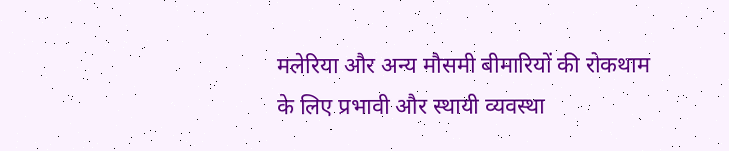मलेरिया और अन्य मौसमी बीमारियों की रोकथाम के लिए प्रभावी और स्थायी व्यवस्था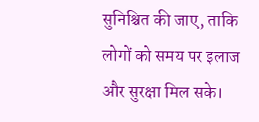सुनिश्चित की जाए, ताकि लोगों को समय पर इलाज और सुरक्षा मिल सके।